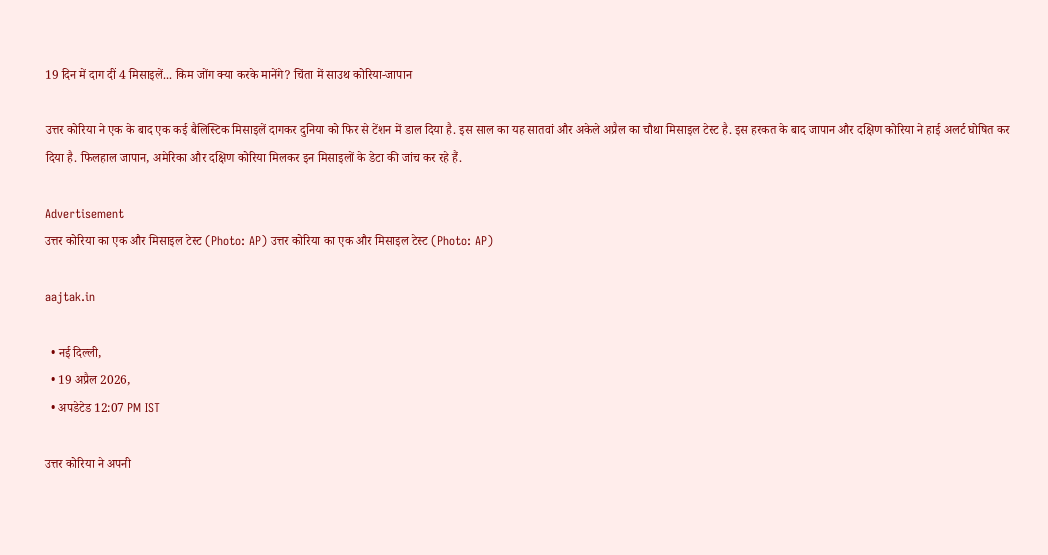19 दिन में दाग दीं 4 मिसाइलें... किम जोंग क्या करके मानेंगे? चिंता में साउथ कोरिया-जापान

उत्तर कोरिया ने एक के बाद एक कई बैलिस्टिक मिसाइलें दागकर दुनिया को फिर से टेंशन में डाल दिया है. इस साल का यह सातवां और अकेले अप्रैल का चौथा मिसाइल टेस्ट है. इस हरकत के बाद जापान और दक्षिण कोरिया ने हाई अलर्ट घोषित कर दिया है. फिलहाल जापान, अमेरिका और दक्षिण कोरिया मिलकर इन मिसाइलों के डेटा की जांच कर रहे हैं.

Advertisement
उत्तर कोरिया का एक और मिसाइल टेस्ट (Photo: AP) उत्तर कोरिया का एक और मिसाइल टेस्ट (Photo: AP)

aajtak.in

  • नई दिल्ली,
  • 19 अप्रैल 2026,
  • अपडेटेड 12:07 PM IST

उत्तर कोरिया ने अपनी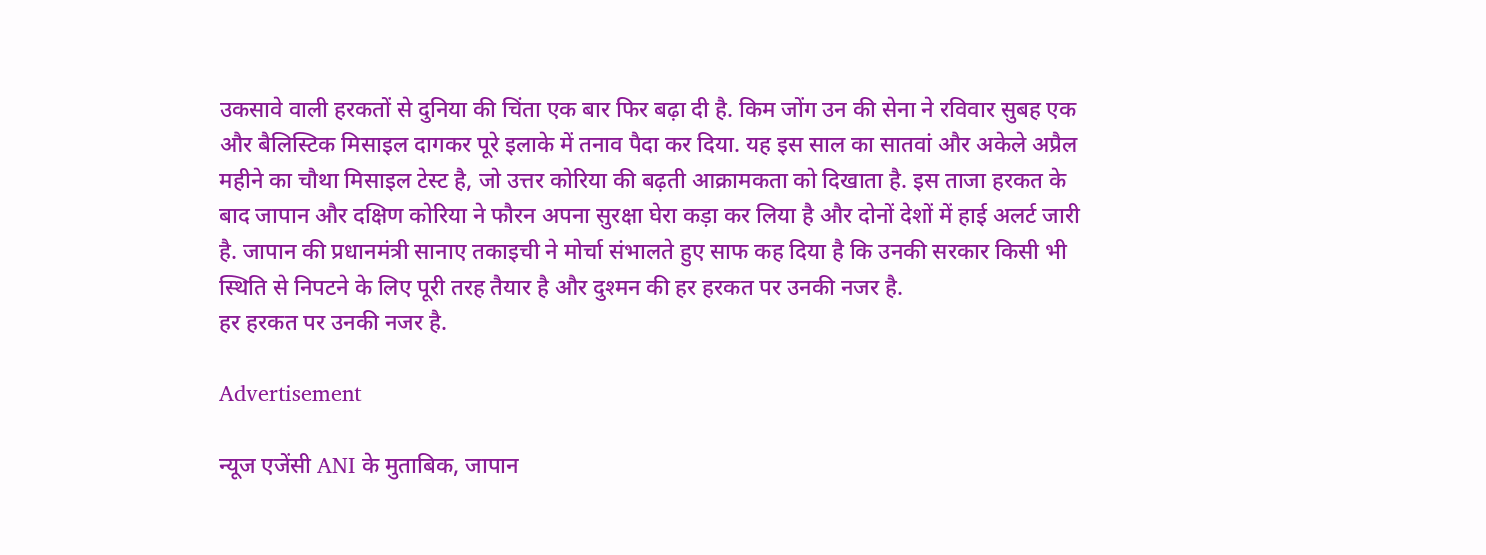उकसावे वाली हरकतों से दुनिया की चिंता एक बार फिर बढ़ा दी है. किम जोंग उन की सेना ने रविवार सुबह एक और बैलिस्टिक मिसाइल दागकर पूरे इलाके में तनाव पैदा कर दिया. यह इस साल का सातवां और अकेले अप्रैल महीने का चौथा मिसाइल टेस्ट है, जो उत्तर कोरिया की बढ़ती आक्रामकता को दिखाता है. इस ताजा हरकत के बाद जापान और दक्षिण कोरिया ने फौरन अपना सुरक्षा घेरा कड़ा कर लिया है और दोनों देशों में हाई अलर्ट जारी है. जापान की प्रधानमंत्री सानाए तकाइची ने मोर्चा संभालते हुए साफ कह दिया है कि उनकी सरकार किसी भी स्थिति से निपटने के लिए पूरी तरह तैयार है और दुश्मन की हर हरकत पर उनकी नजर है.
हर हरकत पर उनकी नजर है.

Advertisement

न्यूज एजेंसी ANI के मुताबिक, जापान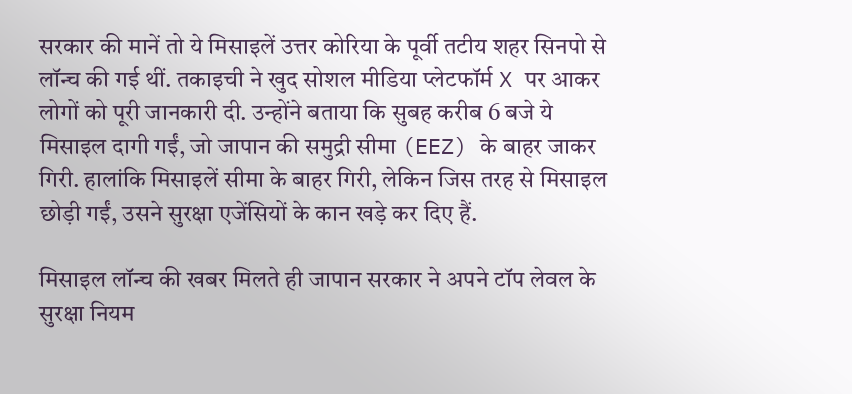सरकार की मानें तो ये मिसाइलें उत्तर कोरिया के पूर्वी तटीय शहर सिनपो से लॉन्च की गई थीं. तकाइची ने खुद सोशल मीडिया प्लेटफॉर्म X पर आकर लोगों को पूरी जानकारी दी. उन्होंने बताया कि सुबह करीब 6 बजे ये मिसाइल दागी गईं, जो जापान की समुद्री सीमा (EEZ) के बाहर जाकर गिरी. हालांकि मिसाइलें सीमा के बाहर गिरी, लेकिन जिस तरह से मिसाइल छोड़ी गईं, उसने सुरक्षा एजेंसियों के कान खड़े कर दिए हैं.

मिसाइल लॉन्च की खबर मिलते ही जापान सरकार ने अपने टॉप लेवल के सुरक्षा नियम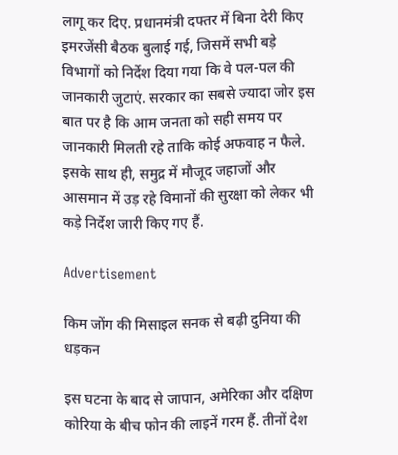लागू कर दिए. प्रधानमंत्री दफ्तर में बिना देरी किए इमरजेंसी बैठक बुलाई गई, जिसमें सभी बड़े विभागों को निर्देश दिया गया कि वे पल-पल की जानकारी जुटाएं. सरकार का सबसे ज्यादा जोर इस बात पर है कि आम जनता को सही समय पर जानकारी मिलती रहे ताकि कोई अफवाह न फैले. इसके साथ ही, समुद्र में मौजूद जहाजों और आसमान में उड़ रहे विमानों की सुरक्षा को लेकर भी कड़े निर्देश जारी किए गए हैं.

Advertisement

किम जोंग की मिसाइल सनक से बढ़ी दुनिया की धड़कन

इस घटना के बाद से जापान, अमेरिका और दक्षिण कोरिया के बीच फोन की लाइनें गरम हैं. तीनों देश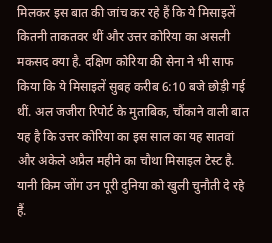मिलकर इस बात की जांच कर रहे हैं कि ये मिसाइलें कितनी ताकतवर थीं और उत्तर कोरिया का असली मकसद क्या है. दक्षिण कोरिया की सेना ने भी साफ किया कि ये मिसाइलें सुबह करीब 6:10 बजे छोड़ी गई थीं. अल जजीरा रिपोर्ट के मुताबिक, चौंकाने वाली बात यह है कि उत्तर कोरिया का इस साल का यह सातवां और अकेले अप्रैल महीने का चौथा मिसाइल टेस्ट है. यानी किम जोंग उन पूरी दुनिया को खुली चुनौती दे रहे हैं.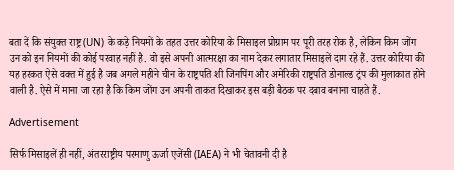बता दें कि संयुक्त राष्ट्र (UN) के कड़े नियमों के तहत उत्तर कोरिया के मिसाइल प्रोग्राम पर पूरी तरह रोक है, लेकिन किम जोंग उन को इन नियमों की कोई परवाह नहीं है. वो इसे अपनी आत्मरक्षा का नाम देकर लगातार मिसाइलें दाग रहे हैं. उत्तर कोरिया की यह हरकत ऐसे वक्त में हुई है जब अगले महीने चीन के राष्ट्रपति शी जिनपिंग और अमेरिकी राष्ट्रपति डोनाल्ड ट्रंप की मुलाकात होने वाली है. ऐसे में माना जा रहा है कि किम जोंग उन अपनी ताकत दिखाकर इस बड़ी बैठक पर दबाव बनाना चाहते हैं.

Advertisement

सिर्फ मिसाइलें ही नहीं, अंतरराष्ट्रीय परमाणु ऊर्जा एजेंसी (IAEA) ने भी चेतावनी दी है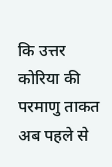कि उत्तर कोरिया की परमाणु ताकत अब पहले से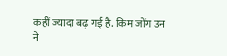कहीं ज्यादा बढ़ गई है. किम जोंग उन ने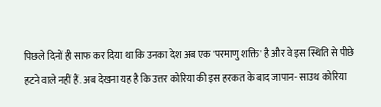पिछले दिनों ही साफ कर दिया था कि उनका देश अब एक 'परमाणु शक्ति' है और वे इस स्थिति से पीछे हटने वाले नहीं हैं. अब देखना यह है कि उत्तर कोरिया की इस हरकत के बाद जापान- साउथ कोरिया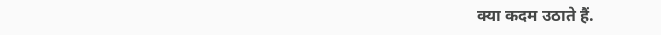क्या कदम उठाते हैं.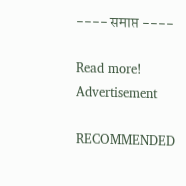---- समाप्त ----

Read more!
Advertisement

RECOMMENDED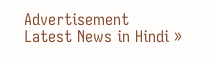Advertisement
Latest News in Hindi »